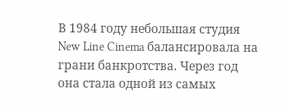В 1984 году небольшая студия New Line Cinema балансировала на грани банкротства. Через год она стала одной из самых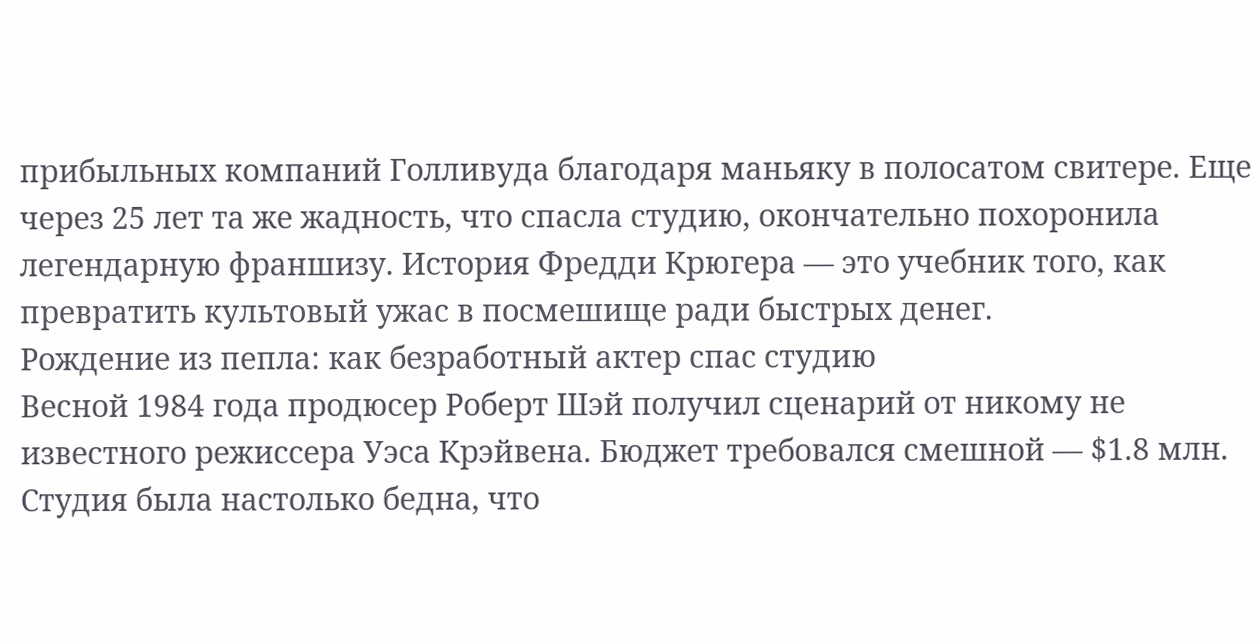прибыльных компаний Голливуда благодаря маньяку в полосатом свитере. Еще через 25 лет та же жадность, что спасла студию, окончательно похоронила легендарную франшизу. История Фредди Крюгера — это учебник того, как превратить культовый ужас в посмешище ради быстрых денег.
Рождение из пепла: как безработный актер спас студию
Весной 1984 года продюсер Роберт Шэй получил сценарий от никому не известного режиссера Уэса Крэйвена. Бюджет требовался смешной — $1.8 млн. Студия была настолько бедна, что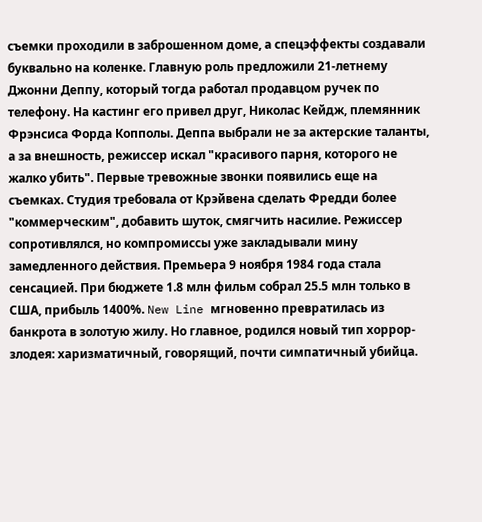съемки проходили в заброшенном доме, а спецэффекты создавали буквально на коленке. Главную роль предложили 21-летнему Джонни Деппу, который тогда работал продавцом ручек по телефону. На кастинг его привел друг, Николас Кейдж, племянник Фрэнсиса Форда Копполы. Деппа выбрали не за актерские таланты, а за внешность, режиссер искал "красивого парня, которого не жалко убить". Первые тревожные звонки появились еще на съемках. Студия требовала от Крэйвена сделать Фредди более "коммерческим", добавить шуток, смягчить насилие. Режиссер сопротивлялся, но компромиссы уже закладывали мину замедленного действия. Премьера 9 ноября 1984 года стала сенсацией. При бюджете 1.8 млн фильм собрал 25.5 млн только в США, прибыль 1400%. New Line мгновенно превратилась из банкрота в золотую жилу. Но главное, родился новый тип хоррор-злодея: харизматичный, говорящий, почти симпатичный убийца.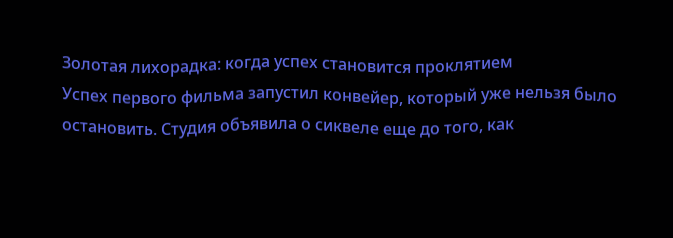Золотая лихорадка: когда успех становится проклятием
Успех первого фильма запустил конвейер, который уже нельзя было остановить. Студия объявила о сиквеле еще до того, как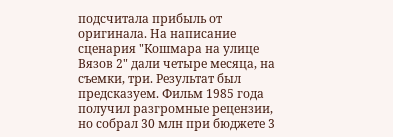подсчитала прибыль от оригинала. На написание сценария "Кошмара на улице Вязов 2" дали четыре месяца, на съемки, три. Результат был предсказуем. Фильм 1985 года получил разгромные рецензии, но собрал 30 млн при бюджете 3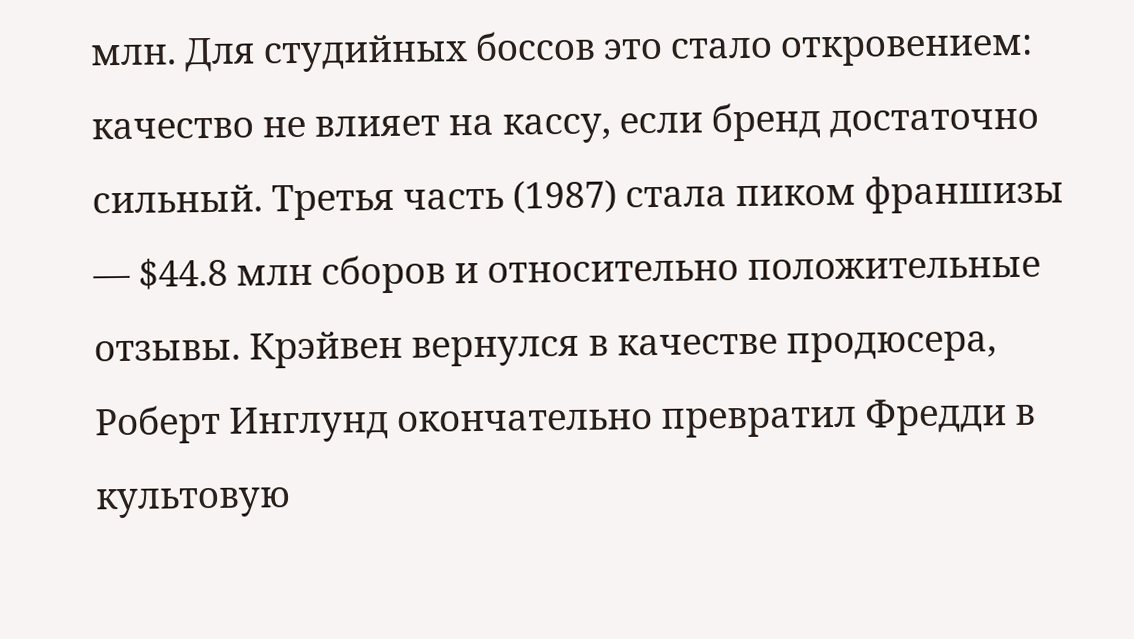млн. Для студийных боссов это стало откровением: качество не влияет на кассу, если бренд достаточно сильный. Третья часть (1987) стала пиком франшизы — $44.8 млн сборов и относительно положительные отзывы. Крэйвен вернулся в качестве продюсера, Роберт Инглунд окончательно превратил Фредди в культовую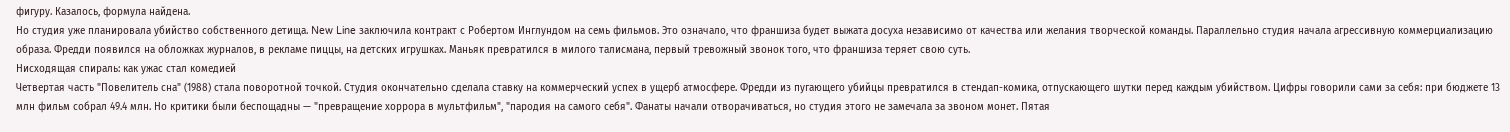фигуру. Казалось, формула найдена.
Но студия уже планировала убийство собственного детища. New Line заключила контракт с Робертом Инглундом на семь фильмов. Это означало, что франшиза будет выжата досуха независимо от качества или желания творческой команды. Параллельно студия начала агрессивную коммерциализацию образа. Фредди появился на обложках журналов, в рекламе пиццы, на детских игрушках. Маньяк превратился в милого талисмана, первый тревожный звонок того, что франшиза теряет свою суть.
Нисходящая спираль: как ужас стал комедией
Четвертая часть "Повелитель сна" (1988) стала поворотной точкой. Студия окончательно сделала ставку на коммерческий успех в ущерб атмосфере. Фредди из пугающего убийцы превратился в стендап-комика, отпускающего шутки перед каждым убийством. Цифры говорили сами за себя: при бюджете 13 млн фильм собрал 49.4 млн. Но критики были беспощадны — "превращение хоррора в мультфильм", "пародия на самого себя". Фанаты начали отворачиваться, но студия этого не замечала за звоном монет. Пятая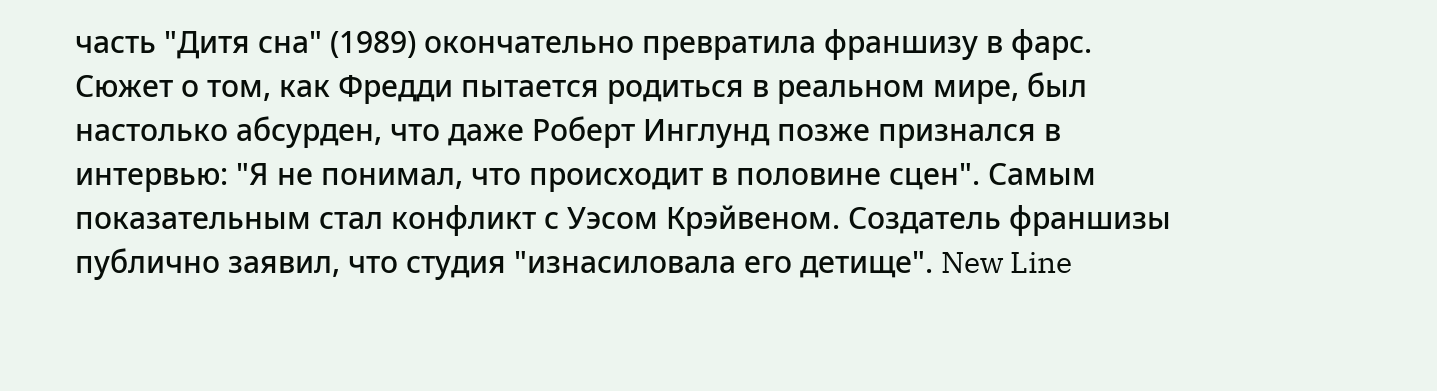часть "Дитя сна" (1989) окончательно превратила франшизу в фарс. Сюжет о том, как Фредди пытается родиться в реальном мире, был настолько абсурден, что даже Роберт Инглунд позже признался в интервью: "Я не понимал, что происходит в половине сцен". Самым показательным стал конфликт с Уэсом Крэйвеном. Создатель франшизы публично заявил, что студия "изнасиловала его детище". New Line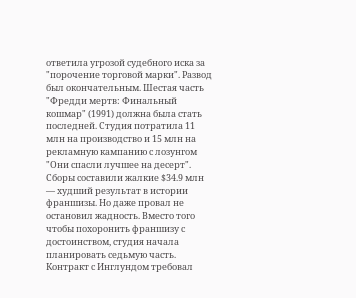ответила угрозой судебного иска за "порочение торговой марки". Развод был окончательным. Шестая часть "Фредди мертв: Финальный кошмар" (1991) должна была стать последней. Студия потратила 11 млн на производство и 15 млн на рекламную кампанию с лозунгом "Они спасли лучшее на десерт". Сборы составили жалкие $34.9 млн — худший результат в истории франшизы. Но даже провал не остановил жадность. Вместо того чтобы похоронить франшизу с достоинством, студия начала планировать седьмую часть. Контракт с Инглундом требовал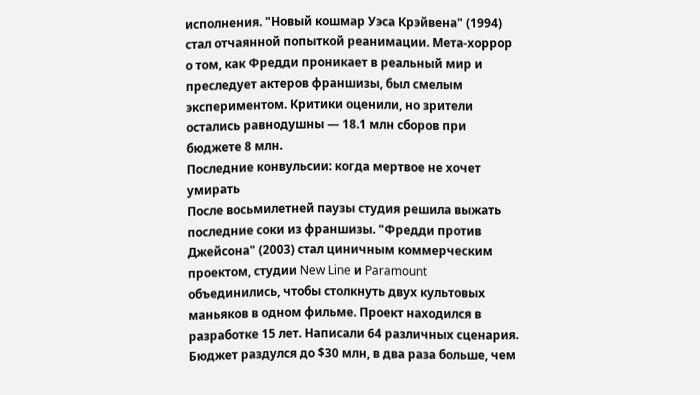исполнения. "Новый кошмар Уэса Крэйвена" (1994) стал отчаянной попыткой реанимации. Мета-хоррор о том, как Фредди проникает в реальный мир и преследует актеров франшизы, был смелым экспериментом. Критики оценили, но зрители остались равнодушны — 18.1 млн сборов при бюджете 8 млн.
Последние конвульсии: когда мертвое не хочет умирать
После восьмилетней паузы студия решила выжать последние соки из франшизы. "Фредди против Джейсона" (2003) стал циничным коммерческим проектом, студии New Line и Paramount объединились, чтобы столкнуть двух культовых маньяков в одном фильме. Проект находился в разработке 15 лет. Написали 64 различных сценария. Бюджет раздулся до $30 млн, в два раза больше, чем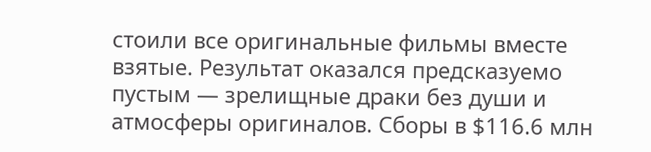стоили все оригинальные фильмы вместе взятые. Результат оказался предсказуемо пустым — зрелищные драки без души и атмосферы оригиналов. Сборы в $116.6 млн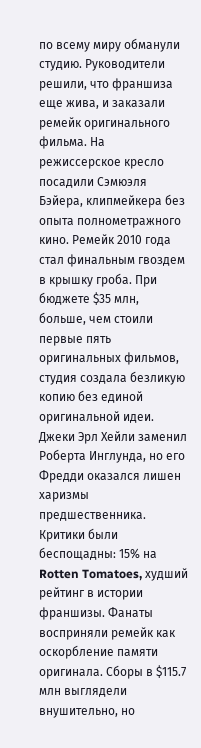по всему миру обманули студию. Руководители решили, что франшиза еще жива, и заказали ремейк оригинального фильма. На режиссерское кресло посадили Сэмюэля Бэйера, клипмейкера без опыта полнометражного кино. Ремейк 2010 года стал финальным гвоздем в крышку гроба. При бюджете $35 млн, больше, чем стоили первые пять оригинальных фильмов, студия создала безликую копию без единой оригинальной идеи. Джеки Эрл Хейли заменил Роберта Инглунда, но его Фредди оказался лишен харизмы предшественника. Критики были беспощадны: 15% на Rotten Tomatoes, худший рейтинг в истории франшизы. Фанаты восприняли ремейк как оскорбление памяти оригинала. Сборы в $115.7 млн выглядели внушительно, но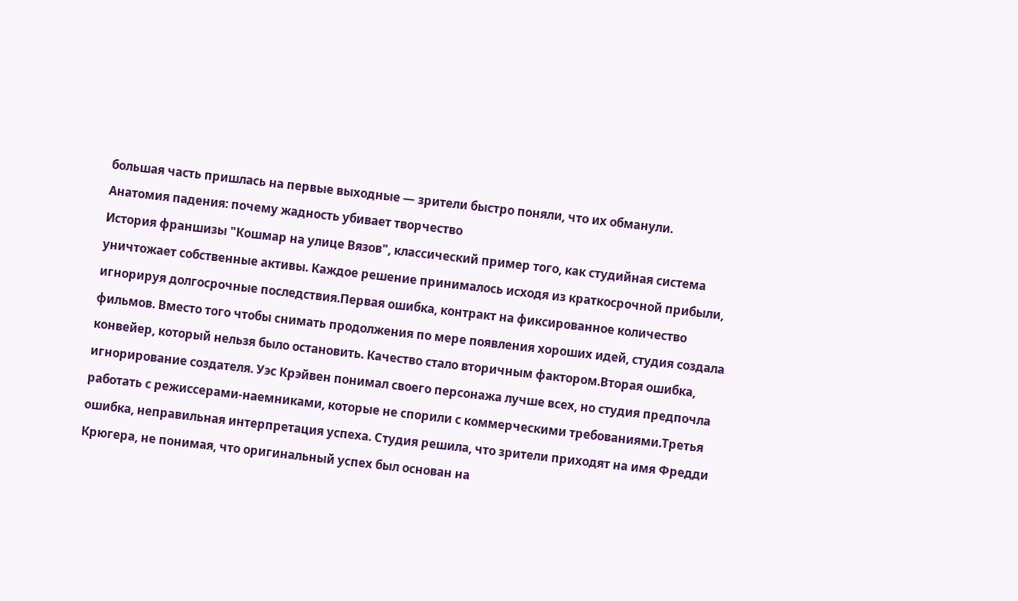большая часть пришлась на первые выходные — зрители быстро поняли, что их обманули.
Анатомия падения: почему жадность убивает творчество
История франшизы "Кошмар на улице Вязов", классический пример того, как студийная система уничтожает собственные активы. Каждое решение принималось исходя из краткосрочной прибыли, игнорируя долгосрочные последствия.Первая ошибка, контракт на фиксированное количество фильмов. Вместо того чтобы снимать продолжения по мере появления хороших идей, студия создала конвейер, который нельзя было остановить. Качество стало вторичным фактором.Вторая ошибка, игнорирование создателя. Уэс Крэйвен понимал своего персонажа лучше всех, но студия предпочла работать с режиссерами-наемниками, которые не спорили с коммерческими требованиями.Третья ошибка, неправильная интерпретация успеха. Студия решила, что зрители приходят на имя Фредди Крюгера, не понимая, что оригинальный успех был основан на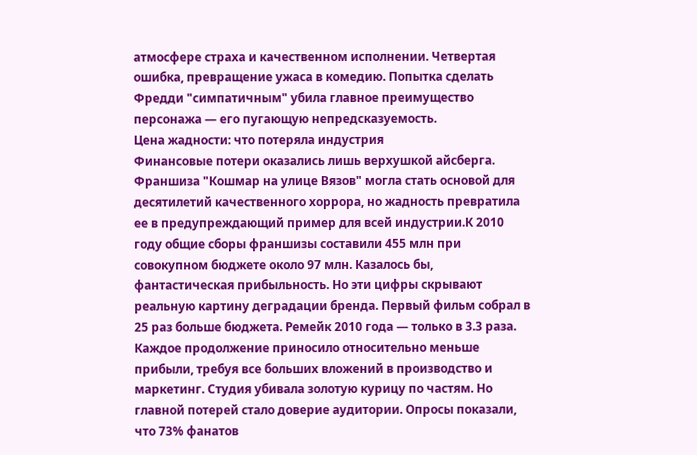атмосфере страха и качественном исполнении. Четвертая ошибка, превращение ужаса в комедию. Попытка сделать Фредди "симпатичным" убила главное преимущество персонажа — его пугающую непредсказуемость.
Цена жадности: что потеряла индустрия
Финансовые потери оказались лишь верхушкой айсберга. Франшиза "Кошмар на улице Вязов" могла стать основой для десятилетий качественного хоррора, но жадность превратила ее в предупреждающий пример для всей индустрии.К 2010 году общие сборы франшизы составили 455 млн при совокупном бюджете около 97 млн. Казалось бы, фантастическая прибыльность. Но эти цифры скрывают реальную картину деградации бренда. Первый фильм собрал в 25 раз больше бюджета. Ремейк 2010 года — только в 3.3 раза. Каждое продолжение приносило относительно меньше прибыли, требуя все больших вложений в производство и маркетинг. Студия убивала золотую курицу по частям. Но главной потерей стало доверие аудитории. Опросы показали, что 73% фанатов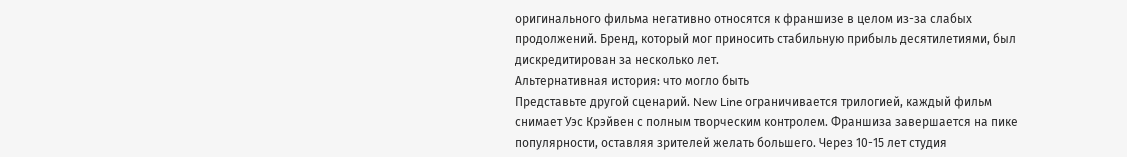оригинального фильма негативно относятся к франшизе в целом из-за слабых продолжений. Бренд, который мог приносить стабильную прибыль десятилетиями, был дискредитирован за несколько лет.
Альтернативная история: что могло быть
Представьте другой сценарий. New Line ограничивается трилогией, каждый фильм снимает Уэс Крэйвен с полным творческим контролем. Франшиза завершается на пике популярности, оставляя зрителей желать большего. Через 10-15 лет студия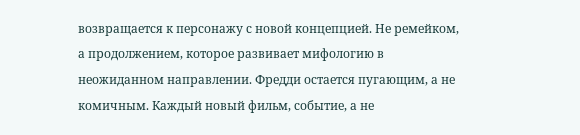возвращается к персонажу с новой концепцией. Не ремейком, а продолжением, которое развивает мифологию в неожиданном направлении. Фредди остается пугающим, а не комичным. Каждый новый фильм, событие, а не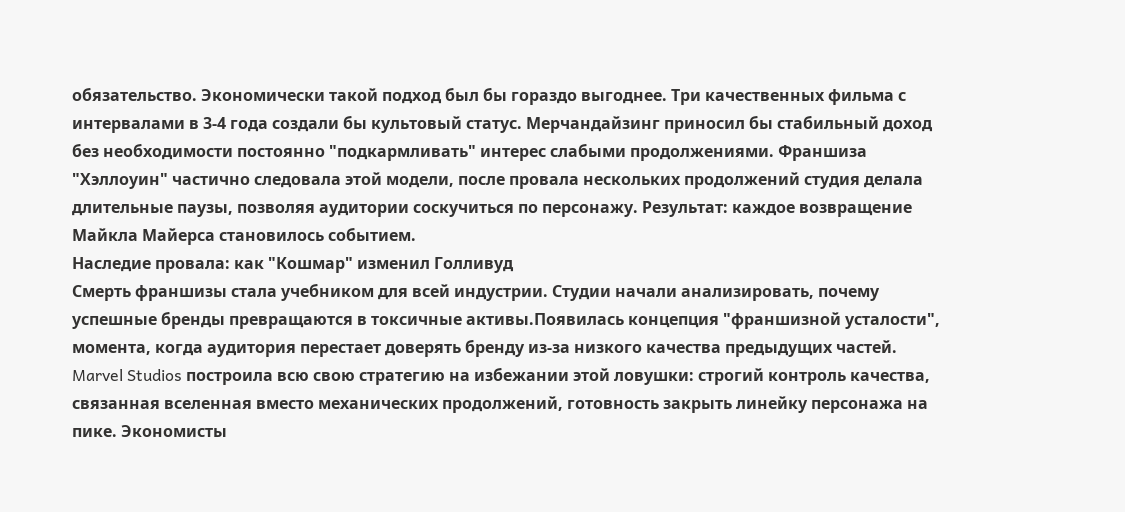обязательство. Экономически такой подход был бы гораздо выгоднее. Три качественных фильма с интервалами в 3-4 года создали бы культовый статус. Мерчандайзинг приносил бы стабильный доход без необходимости постоянно "подкармливать" интерес слабыми продолжениями. Франшиза "Хэллоуин" частично следовала этой модели, после провала нескольких продолжений студия делала длительные паузы, позволяя аудитории соскучиться по персонажу. Результат: каждое возвращение Майкла Майерса становилось событием.
Наследие провала: как "Кошмар" изменил Голливуд
Смерть франшизы стала учебником для всей индустрии. Студии начали анализировать, почему успешные бренды превращаются в токсичные активы.Появилась концепция "франшизной усталости", момента, когда аудитория перестает доверять бренду из-за низкого качества предыдущих частей. Marvel Studios построила всю свою стратегию на избежании этой ловушки: строгий контроль качества, связанная вселенная вместо механических продолжений, готовность закрыть линейку персонажа на пике. Экономисты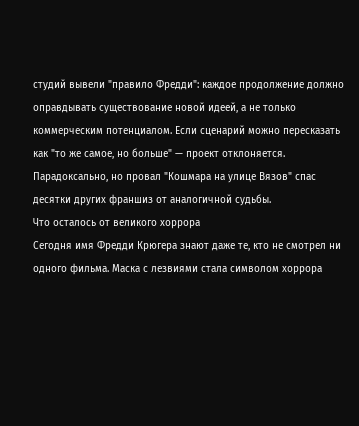студий вывели "правило Фредди": каждое продолжение должно оправдывать существование новой идеей, а не только коммерческим потенциалом. Если сценарий можно пересказать как "то же самое, но больше" — проект отклоняется. Парадоксально, но провал "Кошмара на улице Вязов" спас десятки других франшиз от аналогичной судьбы.
Что осталось от великого хоррора
Сегодня имя Фредди Крюгера знают даже те, кто не смотрел ни одного фильма. Маска с лезвиями стала символом хоррора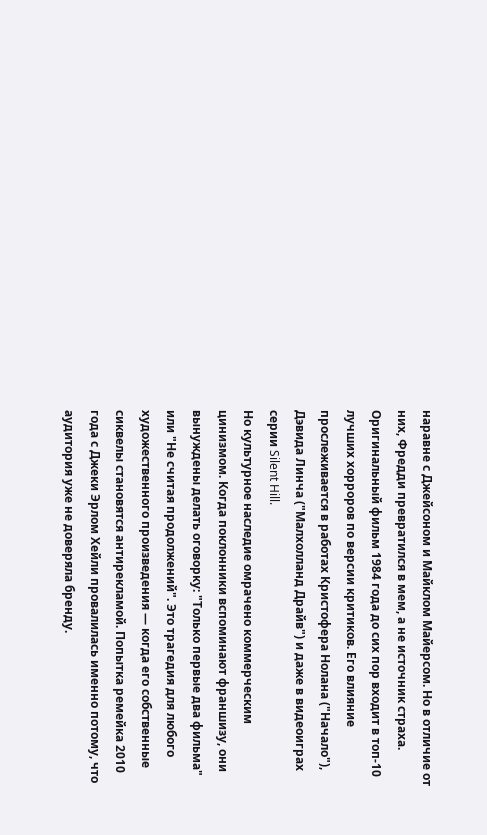наравне с Джейсоном и Майклом Майерсом. Но в отличие от них, Фредди превратился в мем, а не источник страха. Оригинальный фильм 1984 года до сих пор входит в топ-10 лучших хорроров по версии критиков. Его влияние прослеживается в работах Кристофера Нолана ("Начало"), Дэвида Линча ("Малхолланд Драйв") и даже в видеоиграх серии Silent Hill.
Но культурное наследие омрачено коммерческим цинизмом. Когда поклонники вспоминают франшизу, они вынуждены делать оговорку: "Только первые два фильма" или "Не считая продолжений". Это трагедия для любого художественного произведения — когда его собственные сиквелы становятся антирекламой. Попытка ремейка 2010 года с Джеки Эрлом Хейли провалилась именно потому, что аудитория уже не доверяла бренду.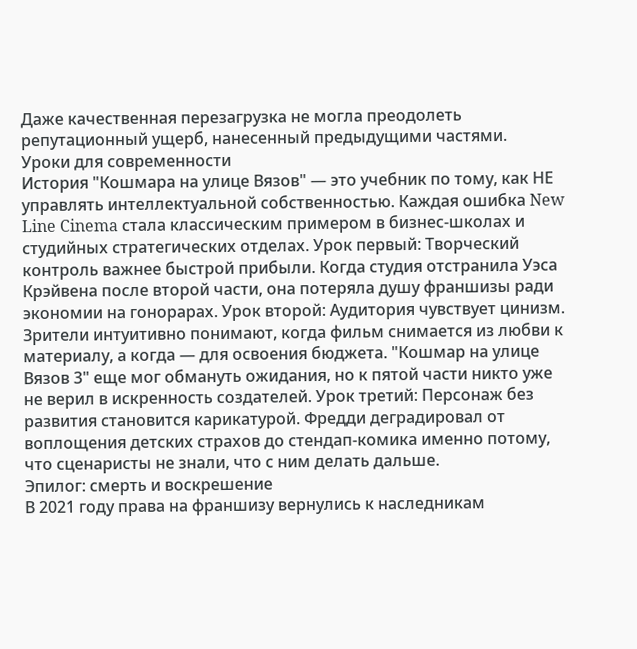Даже качественная перезагрузка не могла преодолеть репутационный ущерб, нанесенный предыдущими частями.
Уроки для современности
История "Кошмара на улице Вязов" — это учебник по тому, как НЕ управлять интеллектуальной собственностью. Каждая ошибка New Line Cinema стала классическим примером в бизнес-школах и студийных стратегических отделах. Урок первый: Творческий контроль важнее быстрой прибыли. Когда студия отстранила Уэса Крэйвена после второй части, она потеряла душу франшизы ради экономии на гонорарах. Урок второй: Аудитория чувствует цинизм. Зрители интуитивно понимают, когда фильм снимается из любви к материалу, а когда — для освоения бюджета. "Кошмар на улице Вязов 3" еще мог обмануть ожидания, но к пятой части никто уже не верил в искренность создателей. Урок третий: Персонаж без развития становится карикатурой. Фредди деградировал от воплощения детских страхов до стендап-комика именно потому, что сценаристы не знали, что с ним делать дальше.
Эпилог: смерть и воскрешение
В 2021 году права на франшизу вернулись к наследникам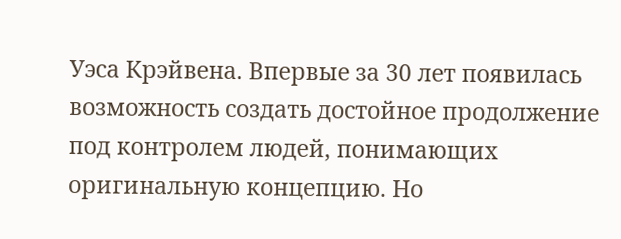Уэса Крэйвена. Впервые за 30 лет появилась возможность создать достойное продолжение под контролем людей, понимающих оригинальную концепцию. Но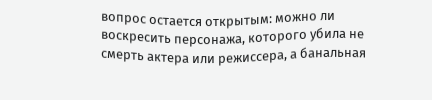вопрос остается открытым: можно ли воскресить персонажа, которого убила не смерть актера или режиссера, а банальная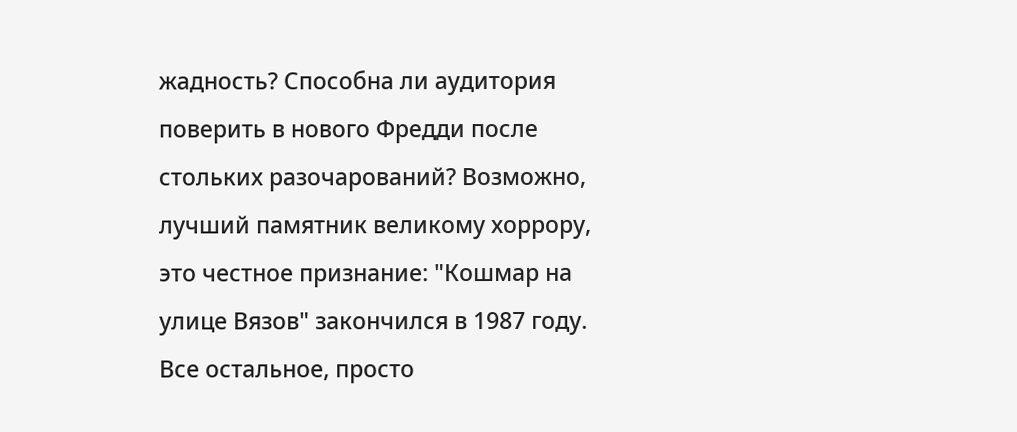жадность? Способна ли аудитория поверить в нового Фредди после стольких разочарований? Возможно, лучший памятник великому хоррору, это честное признание: "Кошмар на улице Вязов" закончился в 1987 году. Все остальное, просто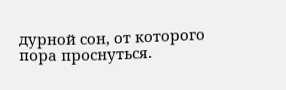дурной сон, от которого пора проснуться.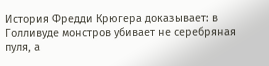История Фредди Крюгера доказывает: в Голливуде монстров убивает не серебряная пуля, а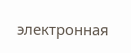электронная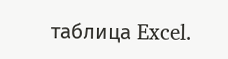таблица Excel.